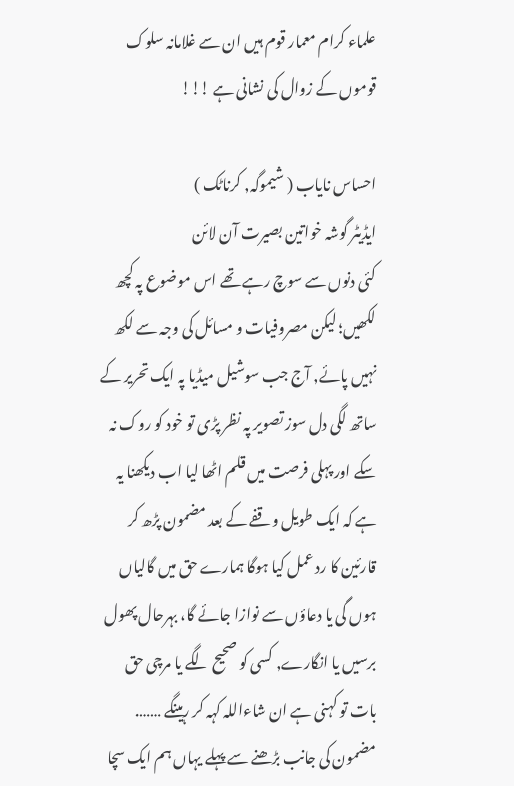علماء کرام معمار قوم ہیں ان سے غلامانہ سلوک قوموں کے زوال کی نشانی ہے !!!

احساس نایاب ( شیموگہ, کرناٹک )
ایڈیٹر گوشہ خواتین بصیرت آن لائن
کئی دنوں سے سوچ رہے تھے اس موضوع پہ کچھ لکھیں؛ لیکن مصروفیات و مسائل کی وجہ سے لکھ نہیں پائے, آج جب سوشیل میڈیا پہ ایک تحریر کے ساتھ لگی دل سوز تصویر پہ نظر پڑی تو خود کو روک نہ سکے اور پہلی فرصت میں قلم اٹھا لیا اب دیکھنا یہ ہے کہ ایک طویل وقفے کے بعد مضمون پڑھ کر قارئین کا رد عمل کیا ہوگا ہمارے حق میں گالیاں ہوں گی یا دعاؤں سے نوازا جائے گا، بہرحال پھول برسیں یا انگارے, کسی کو صحیح لگے یا مرچی حق بات تو کہنی ہے ان شاءاللہ کہہ کر رہینگے …….
مضمون کی جانب بڑھنے سے پہلے یہاں ہم ایک سچا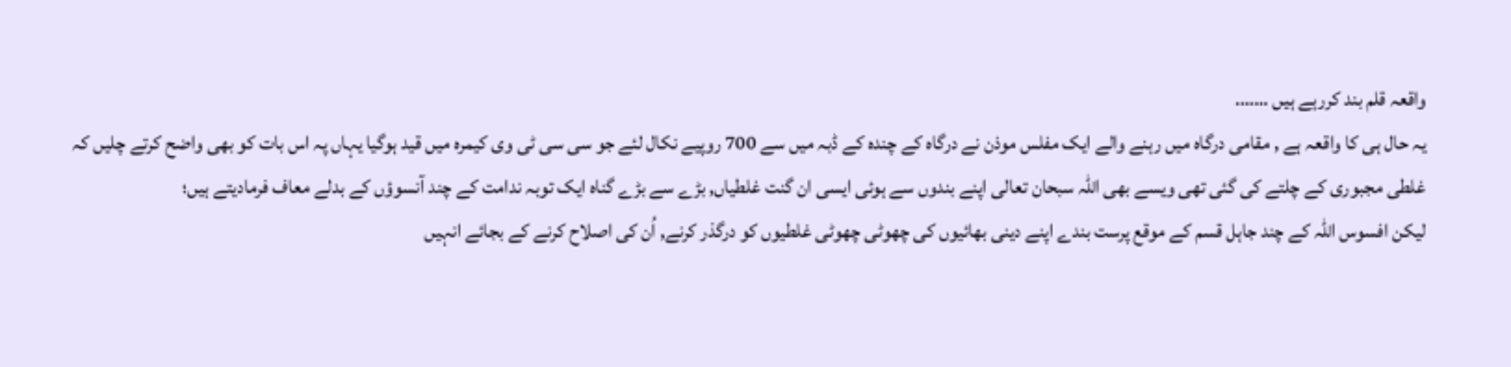واقعہ قلم بند کررہے ہیں …….
یہ حال ہی کا واقعہ ہے , مقامی درگاہ میں رہنے والے ایک مفلس موذن نے درگاہ کے چندہ کے ڈبہ میں سے 700 روپیے نکال لئے جو سی سی ٹی وی کیمرہ میں قید ہوگیا یہاں پہ اس بات کو بھی واضح کرتے چلیں کہ غلطی مجبوری کے چلتے کی گئی تھی ویسے بھی اللہ سبحان تعالی اپنے بندوں سے ہوئی ایسی ان گنت غلطیاں, بڑے سے بڑے گناہ ایک توبہ ندامت کے چند آنسوؤں کے بدلے معاف فرمادیتے ہیں؛
لیکن افسوس اللہ کے چند جاہل قسم کے موقع پرست بندے اپنے دینی بھائیوں کی چھوٹی چھوٹی غلطیوں کو درگذر کرنے, اُن کی اصلاح کرنے کے بجائے انہیں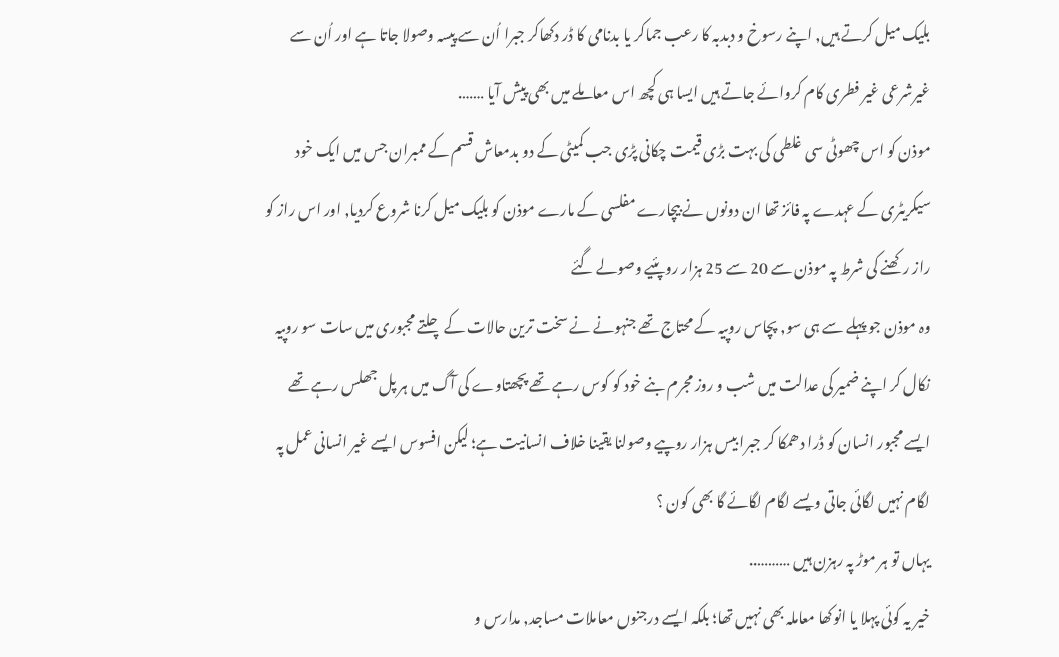بلیک میل کرتے ہیں, اپنے رسوخ و دبدبہ کا رعب جماکر یا بدنامی کا ڈر دکھاکر جبرا اُن سے پیسہ وصولا جاتا ہے اور اُن سے غیرشرعی غیر فطری کام کروائے جاتے ہیں ایسا ہی کچھ اس معاملے میں بھی پیش آیا …….
موذن کو اس چھوٹی سی غلطی کی بہت بڑی قیمت چکانی پڑی جب کمیٹی کے دو بدمعاش قسم کے ممبران جس میں ایک خود سیکریٹری کے عہدے پہ فائز تھا ان دونوں نے بیچارے مفلسی کے مارے موذن کو بلیک میل کرنا شروع کردیا, اور اس راز کو راز رکھنے کی شرط پہ موذن سے 20 سے 25 ہزار روپئیے وصولے گئے
وہ موذن جو پہلے سے ہی سو, پچاس روپیہ کے محتاج تھے جنہونے نے سخت ترین حالات کے چلتے مجبوری میں سات سو روپیہ نکال کر اپنے ضمیر کی عدالت میں شب و روز مجرم بنے خود کو کوس رہے تھے پچھتاوے کی آگ میں ہر پل جھلس رہے تھے
ایسے مجبور انسان کو ڈرا دھمکا کر جبرا بیس ہزار روپیے وصولنا یقینا خلاف انسانیت ہے؛ لیکن افسوس ایسے غیر انسانی عمل پہ لگام نہیں لگائی جاتی ویسے لگام لگائے گا بھی کون ؟
یہاں تو ہر موڑ پہ رہزن ہیں ………..
خیر یہ کوئی پہلا یا انوکھا معاملہ بھی نہیں تھا؛ بلکہ ایسے درجنوں معاملات مساجد, مدارس و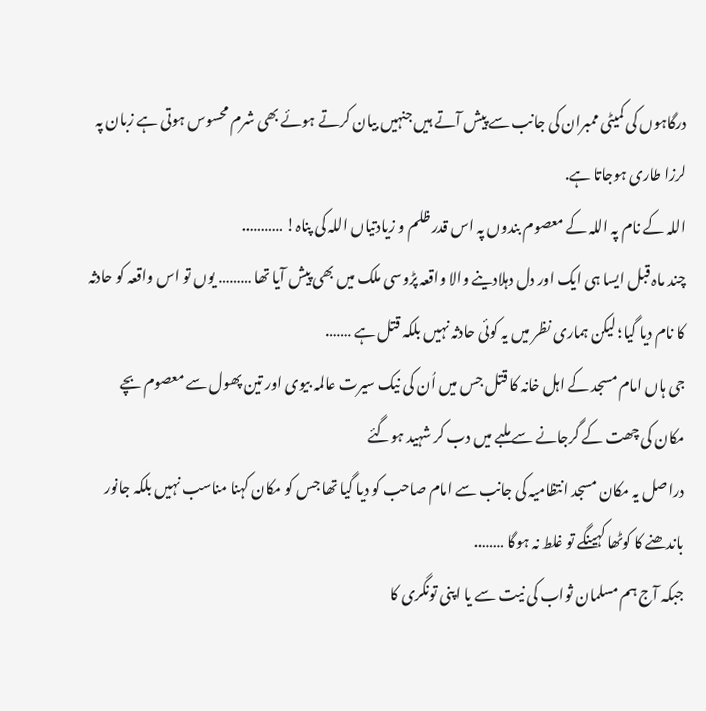درگاہوں کی کمیٹی ممبران کی جانب سے پیش آتے ہیں جنہیں بیان کرتے ہوئے بھی شرم محسوس ہوتی ہے زبان پہ لرزا طاری ہوجاتا ہے.
اللہ کے نام پہ اللہ کے معصوم بندوں پہ اس قدر ظلم و زیادتیاں اللہ کی پناہ! ………..
چند ماہ قبل ایسا ہی ایک اور دل دہلادینے والا واقعہ پڑوسی ملک میں بھی پیش آیا تھا ……… یوں تو اس واقعہ کو حادثہ کا نام دیا گیا؛ لیکن ہماری نظر میں یہ کوئی حادثہ نہیں بلکہ قتل ہے …….
جی ہاں امام مسجد کے اہل خانہ کا قتل جس میں اُن کی نیک سیرت عالمہ بیوی اور تین پھول سے معصوم بچے مکان کی چھت کے گرجانے سے ملبے میں دب کر شہید ہوگئے
دراصل یہ مکان مسجد انتظامیہ کی جانب سے امام صاحب کو دیا گیا تھا جس کو مکان کہنا مناسب نہیں بلکہ جانور باندھنے کا کوٹھا کہینگے تو غلط نہ ہوگا ……..
جبکہ آج ہم مسلمان ثواب کی نیت سے یا اپنی تونگری کا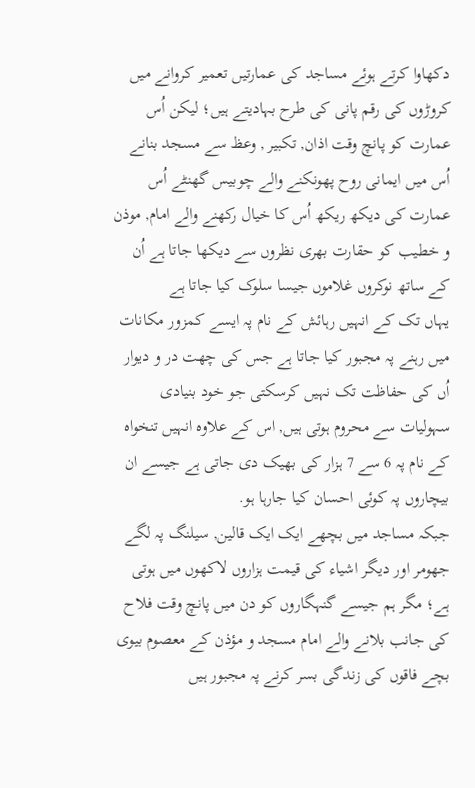دکھاوا کرتے ہوئے مساجد کی عمارتیں تعمیر کروانے میں کروڑوں کی رقم پانی کی طرح بہادیتے ہیں؛ لیکن اُس عمارت کو پانچ وقت اذان, تکبیر , وعظ سے مسجد بنانے اُس میں ایمانی روح پھونکنے والے چوبیس گھنٹے اُس عمارت کی دیکھ ریکھ اُس کا خیال رکھنے والے امام, موذن و خطیب کو حقارت بھری نظروں سے دیکھا جاتا ہے اُن کے ساتھ نوکروں غلاموں جیسا سلوک کیا جاتا ہے
یہاں تک کے انہیں رہائش کے نام پہ ایسے کمزور مکانات میں رہنے پہ مجبور کیا جاتا ہے جس کی چھت در و دیوار اُں کی حفاظت تک نہیں کرسکتی جو خود بنیادی سہولیات سے محروم ہوتی ہیں, اس کے علاوہ انہیں تنخواہ کے نام پہ 6 سے 7 ہزار کی بھیک دی جاتی ہے جیسے ان بیچاروں پہ کوئی احسان کیا جارہا ہو.
جبکہ مساجد میں بچھے ایک ایک قالین, سیلنگ پہ لگے جھومر اور دیگر اشیاء کی قیمت ہزاروں لاکھوں میں ہوتی ہے؛ مگر ہم جیسے گنہگاروں کو دن میں پانچ وقت فلاح کی جانب بلانے والے امام مسجد و مؤذن کے معصوم بیوی بچے فاقوں کی زندگی بسر کرنے پہ مجبور ہیں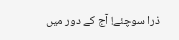ذرا سوچئے! آج کے دور میں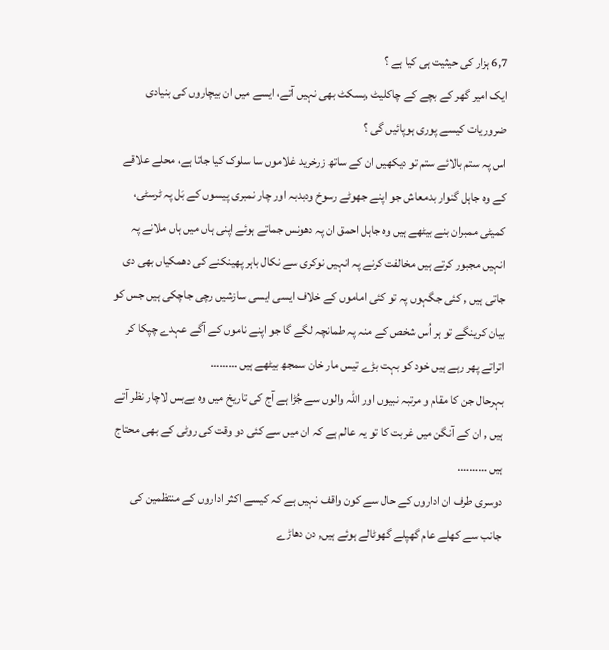6,7 ہزار کی حیثیت ہی کیا ہے ؟
ایک امیر گھر کے بچے کے چاکلیٹ ,بسکٹ بھی نہیں آتے، ایسے میں ان بیچاروں کی بنیادی ضروریات کیسے پوری ہوپائیں گی ؟
اس پہ ستم بالائے ستم تو دیکھیں ان کے ساتھ زرخرید غلاموں سا سلوک کیا جاتا ہے، محلے علاقے کے وہ جاہل گنوار بدمعاش جو اپنے جھوٹے رسوخ ودبدبہ اور چار نمبری پیسوں کے بَل پہ ٹرسٹی، کمیٹی ممبران بنے بیٹھے ہیں وہ جاہل احمق ان پہ دھونس جماتے ہوئے اپنی ہاں میں ہاں ملانے پہ انہیں مجبور کرتے ہیں مخالفت کرنے پہ انہیں نوکری سے نکال باہر پھینکنے کی دھمکیاں بھی دی جاتی ہیں , کئی جگہوں پہ تو کئی اماموں کے خلاف ایسی ایسی سازشیں رچی جاچکی ہیں جس کو بیان کرینگے تو ہر اُس شخص کے منہ پہ طمانچہ لگے گا جو اپنے ناموں کے آگے عہدے چپکا کر اتراتے پھر رہے ہیں خود کو بہت بڑے تیس مار خان سمجھ بیٹھے ہیں ………
بہرحال جن کا مقام و مرتبہ نبیوں اور اللہ والوں سے جُڑا ہے آج کی تاریخ میں وہ بےبس لاچار نظر آتے ہیں , ان کے آنگن میں غربت کا تو یہ عالم ہے کہ ان میں سے کئی دو وقت کی روٹی کے بھی محتاج ہیں ……….
دوسری طرف ان اداروں کے حال سے کون واقف نہیں ہے کہ کیسے اکثر اداروں کے منتظمین کی جانب سے کھلے عام گھپلے گھوٹالے ہوئے ہیں, دن دھاڑے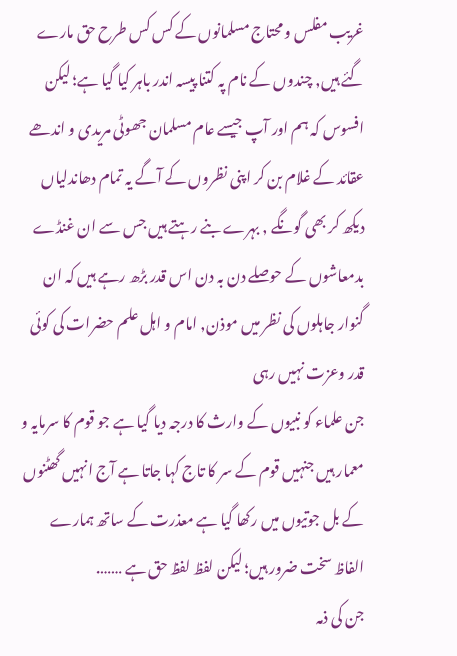غریب مفلس و محتاج مسلمانوں کے کس کس طرح حق مارے گئے ہیں, چندوں کے نام پہ کتنا پیسہ اندر باہر کیا گیا ہے؛ لیکن افسوس کہ ہم اور آپ جیسے عام مسلمان جھوٹی مریدی و اندھے عقائد کے غلام بن کر اپنی نظروں کے آگے یہ تمام دھاندلیاں دیکھ کر بھی گونگے , بہرے بنے رہتے ہیں جس سے ان غنڈے بدمعاشوں کے حوصلے دن بہ دن اس قدر بڑھ رہے ہیں کہ ان گنوار جاہلوں کی نظر میں موذن, امام و اہل علم حضرات کی کوئی قدر وعزت نہیں رہی
جن علماء کو نبیوں کے وارث کا درجہ دیا گیا ہے جو قوم کا سرمایہ و معمار ہیں جنہیں قوم کے سر کا تاج کہا جاتا ہے آج انہیں گھٹنوں کے بل جوتیوں میں رکھا گیا ہے معذرت کے ساتھ ہمارے الفاظ سخت ضرور ہیں؛ لیکن لفظ لفظ حق ہے …….
جن کی ذمہ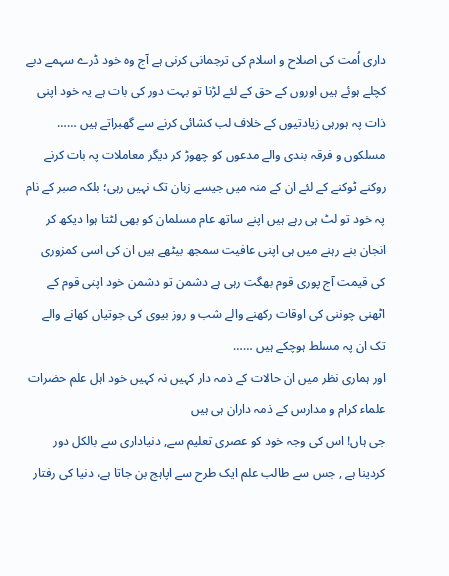داری اُمت کی اصلاح و اسلام کی ترجمانی کرنی ہے آج وہ خود ڈرے سہمے دبے کچلے ہوئے ہیں اوروں کے حق کے لئے لڑنا تو بہت دور کی بات ہے یہ خود اپنی ذات پہ ہورہی زیادتیوں کے خلاف لب کشائی کرنے سے گھبراتے ہیں ……
مسلکوں و فرقہ بندی والے مدعوں کو چھوڑ کر دیگر معاملات پہ بات کرنے روکنے ٹوکنے کے لئے ان کے منہ میں جیسے زبان تک نہیں رہی؛ بلکہ صبر کے نام پہ خود تو لٹ ہی رہے ہیں اپنے ساتھ عام مسلمان کو بھی لٹتا ہوا دیکھ کر انجان بنے رہنے میں ہی اپنی عافیت سمجھ بیٹھے ہیں ان کی اسی کمزوری کی قیمت آج پوری قوم بھگت رہی ہے دشمن تو دشمن خود اپنی قوم کے اٹھنی چوننی کی اوقات رکھنے والے شب و روز بیوی کی جوتیاں کھانے والے تک ان پہ مسلط ہوچکے ہیں ……
اور ہماری نظر میں ان حالات کے ذمہ دار کہیں نہ کہیں خود اہل علم حضرات علماء کرام و مدارس کے ذمہ داران ہی ہیں
جی ہاں! اس کی وجہ خود کو عصری تعلیم سے, دنیاداری سے بالکل دور کردینا ہے , جس سے طالب علم ایک طرح سے اپاہج بن جاتا ہے، دنیا کی رفتار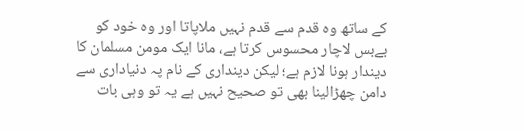کے ساتھ وہ قدم سے قدم نہیں ملاپاتا اور وہ خود کو بےبس لاچار محسوس کرتا ہے، مانا ایک مومن مسلمان کا دیندار ہونا لازم ہے؛ لیکن دینداری کے نام پہ دنیاداری سے دامن چھڑالینا بھی تو صحیح نہیں ہے یہ تو وہی بات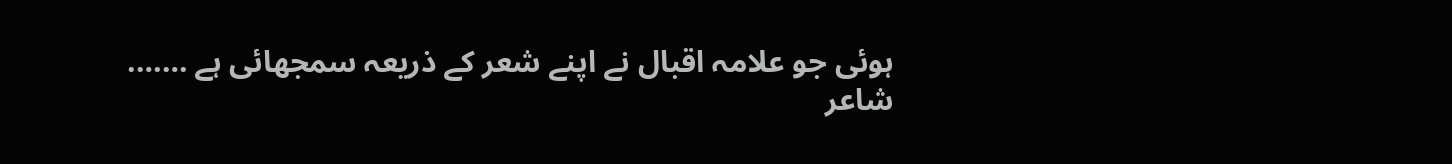ہوئی جو علامہ اقبال نے اپنے شعر کے ذریعہ سمجھائی ہے …….
شاعر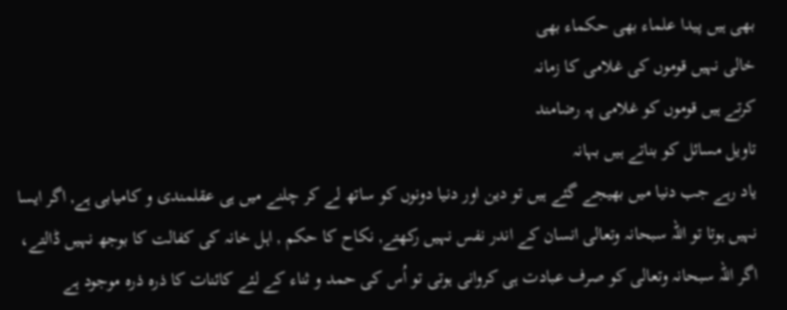بھی ہیں پیدا علماء بھی حکماء بھی
خالی نہیں قوموں کی غلامی کا زمانہ
کرتے ہیں قوموں کو غلامی پہ رضامند
تاویل مسائل کو بناتے ہیں بہانہ
یاد رہے جب دنیا میں بھیجے گئے ہیں تو دین اور دنیا دونوں کو ساتھ لے کر چلنے میں ہی عقلمندی و کامیابی ہے, اگر ایسا نہیں ہوتا تو اللہ سبحانہ وتعالی انسان کے اندر نفس نہیں رکھتے, نکاح کا حکم , اہل خانہ کی کفالت کا بوجھ نہیں ڈالتے، اگر اللہ سبحانہ وتعالی کو صرف عبادت ہی کروانی ہوتی تو اُس کی حمد و ثناء کے لئے کائنات کا ذرہ ذرہ موجود ہے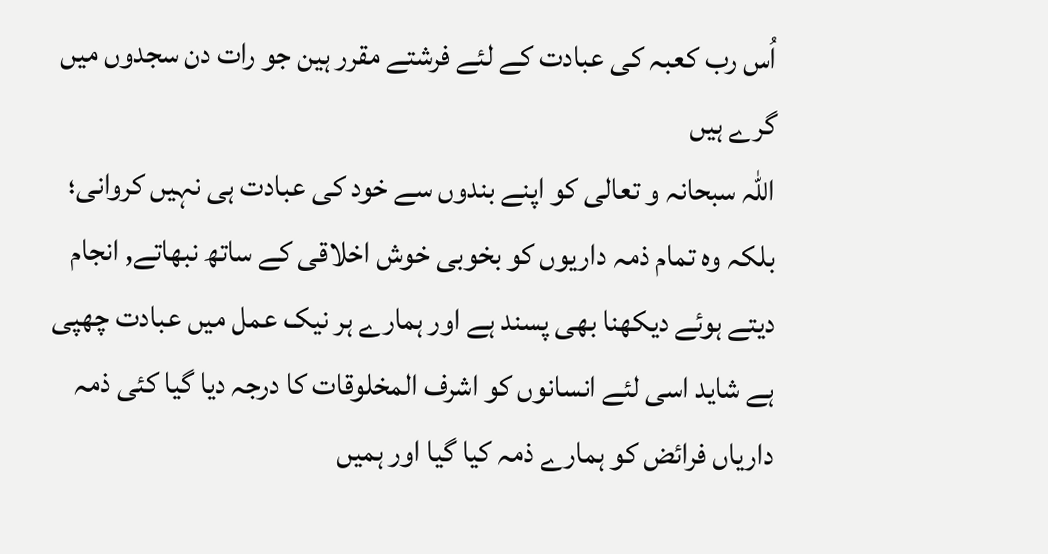اُس رب کعبہ کی عبادت کے لئے فرشتے مقرر ہین جو رات دن سجدوں میں گرے ہیں
اللہ سبحانہ و تعالی کو اپنے بندوں سے خود کی عبادت ہی نہیں کروانی؛ بلکہ وہ تمام ذمہ داریوں کو بخوبی خوش اخلاقی کے ساتھ نبھاتے, انجام دیتے ہوئے دیکھنا بھی پسند ہے اور ہمارے ہر نیک عمل میں عبادت چھپی ہے شاید اسی لئے انسانوں کو اشرف المخلوقات کا درجہ دیا گیا کئی ذمہ داریاں فرائض کو ہمارے ذمہ کیا گیا اور ہمیں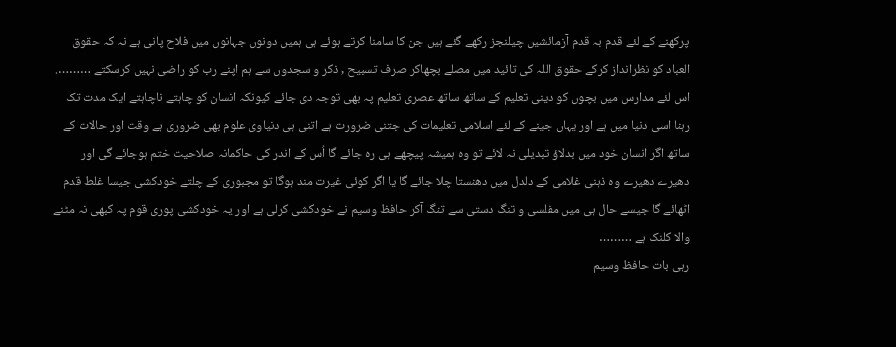پرکھنے کے لئے قدم بہ قدم آزمائشیں چیلنجز رکھے گئے ہیں جن کا سامنا کرتے ہوئے ہی ہمیں دونوں جہانوں میں فلاح پانی ہے نہ کہ حقوق العباد کو نظرانداز کرکے حقوق اللہ کی تائید میں مصلے بچھاکر صرف تسبیح , ذکر و سجدوں سے ہم اپنے رب کو راضی نہیں کرسکتے ……….
اس لئے مدارس میں بچوں کو دینی تعلیم کے ساتھ ساتھ عصری تعلیم پہ بھی توجہ دی جائے کیونکہ انسان کو چاہتے ناچاہتے ایک مدت تک رہنا اسی دنیا میں ہے اور یہاں جینے کے لئے اسلامی تعلیمات کی جتنی ضرورت ہے اتنی ہی دنیاوی علوم بھی ضروری ہے وقت اور حالات کے ساتھ اگر انسان خود میں بدلاؤ تبدیلی نہ لائے تو وہ ہمیشہ پیچھے ہی رہ جائے گا اُس کے اندر کی حاکمانہ صلاحیت ختم ہوجائے گی اور دھیرے دھیرے وہ ذہنی غلامی کے دلدل میں دھنستا چلا جائے گا یا اگر کوئی غیرت مند ہوگا تو مجبوری کے چلتے خودکشی جیسا غلط قدم اٹھائے گا جیسے حال ہی میں مفلسی و تنگ دستی سے تنگ آکر حافظ وسیم نے خودکشی کرلی ہے اور یہ خودکشی پوری قوم پہ کبھی نہ مٹنے والا کلنک ہے ………
رہی بات حافظ وسیم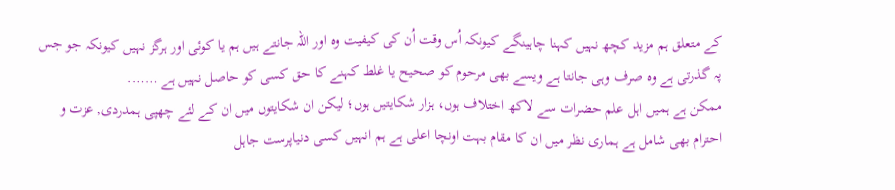کے متعلق ہم مزید کچھ نہیں کہنا چاہینگے کیونکہ اُس وقت اُن کی کیفیت وہ اور اللہ جانتے ہیں ہم یا کوئی اور ہرگز نہیں کیونکہ جو جس پہ گذرتی ہے وہ صرف وہی جانتا ہے ویسے بھی مرحوم کو صحیح یا غلط کہنے کا حق کسی کو حاصل نہیں ہے …….
ممکن ہے ہمیں اہل علم حضرات سے لاکھ اختلاف ہوں، ہزار شکایتیں ہوں؛ لیکن ان شکایتوں میں ان کے لئے چھپی ہمدردی, عزت و احترام بھی شامل ہے ہماری نظر میں ان کا مقام بہت اونچا اعلی ہے ہم انہیں کسی دنیاپرست جاہل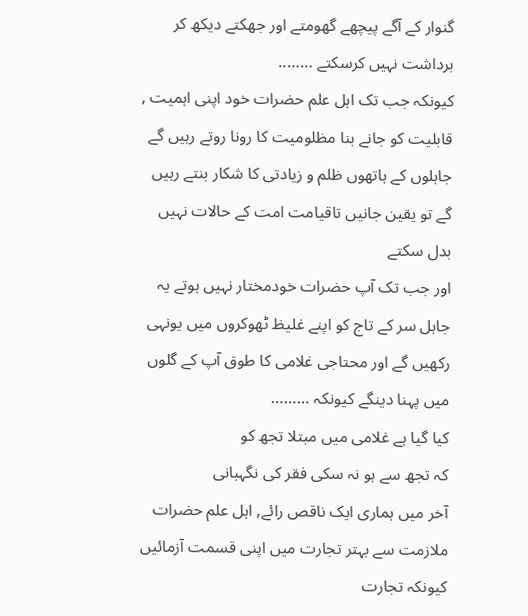گنوار کے آگے پیچھے گھومتے اور جھکتے دیکھ کر برداشت نہیں کرسکتے ……..
کیونکہ جب تک اہل علم حضرات خود اپنی اہمیت , قابلیت کو جانے بنا مظلومیت کا رونا روتے رہیں گے جاہلوں کے ہاتھوں ظلم و زیادتی کا شکار بنتے رہیں گے تو یقین جانیں تاقیامت امت کے حالات نہیں بدل سکتے
اور جب تک آپ حضرات خودمختار نہیں ہوتے یہ جاہل سر کے تاج کو اپنے غلیظ ٹھوکروں میں یونہی رکھیں گے اور محتاجی غلامی کا طوق آپ کے گلوں میں پہنا دینگے کیونکہ ………
کیا گیا ہے غلامی میں مبتلا تجھ کو
کہ تجھ سے ہو نہ سکی فقر کی نگہبانی
آخر میں ہماری ایک ناقص رائے, اہل علم حضرات ملازمت سے بہتر تجارت میں اپنی قسمت آزمائیں کیونکہ تجارت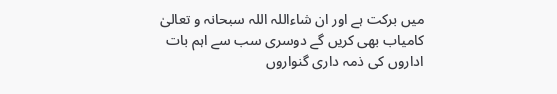میں برکت ہے اور ان شاءاللہ اللہ سبحانہ و تعالیٰ کامیاب بھی کریں گے دوسری سب سے اہم بات اداروں کی ذمہ داری گنواروں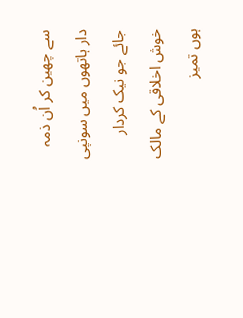سے چھین کر اُن ذمہ دار ہاتھوں میں سونپی جائے جو نیک کردار خوش اخلاقی کے مالک ہوں تمیز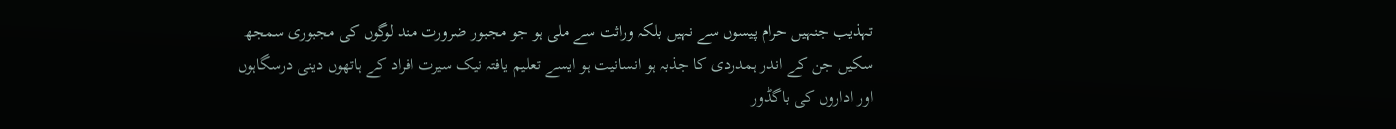تہذیب جنہیں حرام پیسوں سے نہیں بلکہ وراثت سے ملی ہو جو مجبور ضرورت مند لوگوں کی مجبوری سمجھ سکیں جن کے اندر ہمدردی کا جذبہ ہو انسانیت ہو ایسے تعلیم یافتہ نیک سیرت افراد کے ہاتھوں دینی درسگاہوں اور اداروں کی باگڈور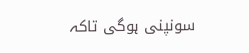سونپنی ہوگی تاکہ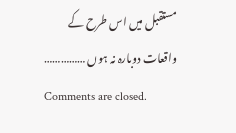مستقبل میں اس طرح کے واقعات دوبارہ نہ ہوں ……………
Comments are closed.